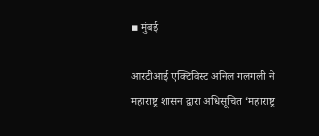▪ मुंबई

आरटीआई एक्टिविस्ट अनिल गलगली ने महाराष्ट्र शासन द्वारा अधिसूचित ‘महाराष्ट्र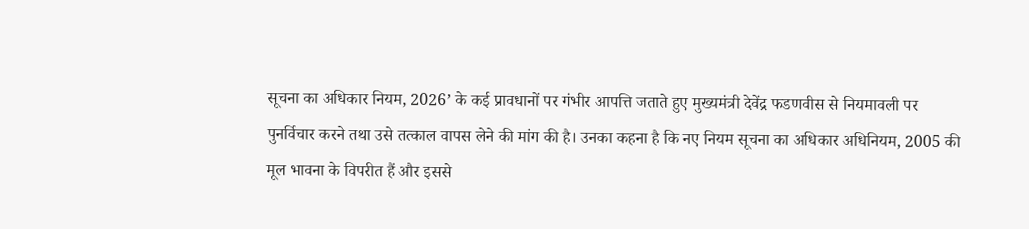सूचना का अधिकार नियम, 2026’ के कई प्रावधानों पर गंभीर आपत्ति जताते हुए मुख्यमंत्री देवेंद्र फडणवीस से नियमावली पर पुनर्विचार करने तथा उसे तत्काल वापस लेने की मांग की है। उनका कहना है कि नए नियम सूचना का अधिकार अधिनियम, 2005 की मूल भावना के विपरीत हैं और इससे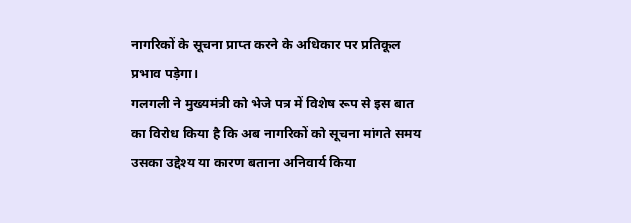नागरिकों के सूचना प्राप्त करने के अधिकार पर प्रतिकूल प्रभाव पड़ेगा।
गलगली ने मुख्यमंत्री को भेजे पत्र में विशेष रूप से इस बात का विरोध किया है कि अब नागरिकों को सूचना मांगते समय उसका उद्देश्य या कारण बताना अनिवार्य किया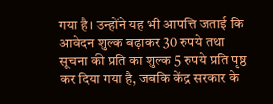गया है। उन्होंने यह भी आपत्ति जताई कि आवेदन शुल्क बढ़ाकर 30 रुपये तथा सूचना की प्रति का शुल्क 5 रुपये प्रति पृष्ठ कर दिया गया है, जबकि केंद्र सरकार के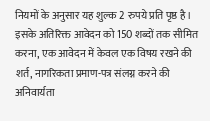नियमों के अनुसार यह शुल्क 2 रुपये प्रति पृष्ठ है। इसके अतिरिक्त आवेदन को 150 शब्दों तक सीमित करना, एक आवेदन में केवल एक विषय रखने की शर्त, नागरिकता प्रमाण-पत्र संलग्न करने की अनिवार्यता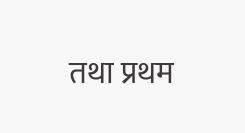तथा प्रथम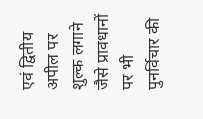एवं द्वितीय अपील पर शुल्क लगाने जैसे प्रावधानों पर भी पुनर्विचार की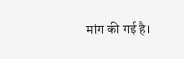मांग की गई है।